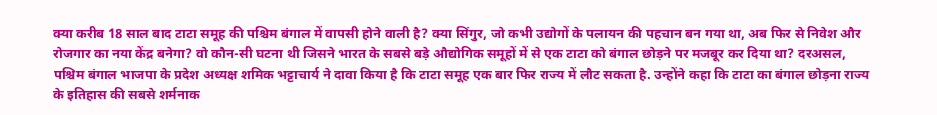क्या करीब 18 साल बाद टाटा समूह की पश्चिम बंगाल में वापसी होने वाली है? क्या सिंगुर, जो कभी उद्योगों के पलायन की पहचान बन गया था, अब फिर से निवेश और रोजगार का नया केंद्र बनेगा? वो कौन-सी घटना थी जिसने भारत के सबसे बड़े औद्योगिक समूहों में से एक टाटा को बंगाल छोड़ने पर मजबूर कर दिया था? दरअसल, पश्चिम बंगाल भाजपा के प्रदेश अध्यक्ष शमिक भट्टाचार्य ने दावा किया है कि टाटा समूह एक बार फिर राज्य में लौट सकता है. उन्होंने कहा कि टाटा का बंगाल छोड़ना राज्य के इतिहास की सबसे शर्मनाक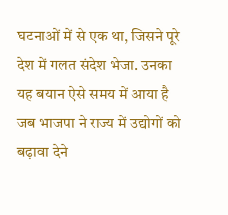घटनाओं में से एक था, जिसने पूरे देश में गलत संदेश भेजा. उनका यह बयान ऐसे समय में आया है जब भाजपा ने राज्य में उद्योगों को बढ़ावा देने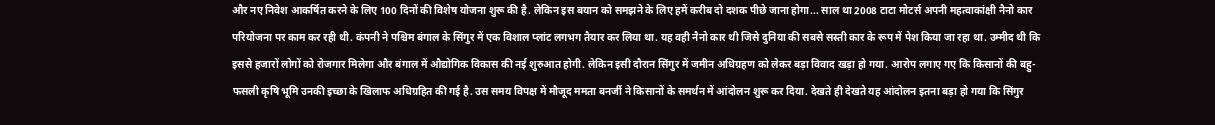और नए निवेश आकर्षित करने के लिए 100 दिनों की विशेष योजना शुरू की है. लेकिन इस बयान को समझने के लिए हमें करीब दो दशक पीछे जाना होगा... साल था 2008 टाटा मोटर्स अपनी महत्वाकांक्षी नैनो कार परियोजना पर काम कर रही थी. कंपनी ने पश्चिम बंगाल के सिंगुर में एक विशाल प्लांट लगभग तैयार कर लिया था. यह वही नैनो कार थी जिसे दुनिया की सबसे सस्ती कार के रूप में पेश किया जा रहा था. उम्मीद थी कि इससे हजारों लोगों को रोजगार मिलेगा और बंगाल में औद्योगिक विकास की नई शुरुआत होगी. लेकिन इसी दौरान सिंगुर में जमीन अधिग्रहण को लेकर बड़ा विवाद खड़ा हो गया. आरोप लगाए गए कि किसानों की बहु-फसली कृषि भूमि उनकी इच्छा के खिलाफ अधिग्रहित की गई है. उस समय विपक्ष में मौजूद ममता बनर्जी ने किसानों के समर्थन में आंदोलन शुरू कर दिया. देखते ही देखते यह आंदोलन इतना बड़ा हो गया कि सिंगुर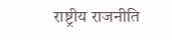राष्ट्रीय राजनीति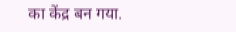का केंद्र बन गया.